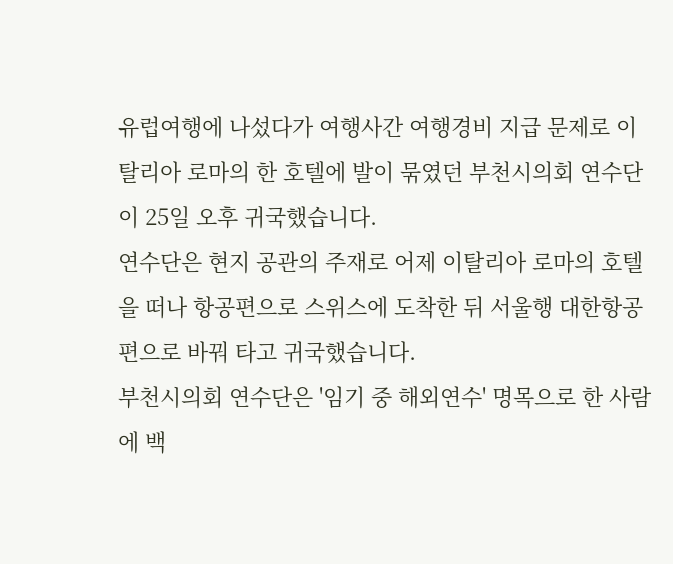유럽여행에 나섰다가 여행사간 여행경비 지급 문제로 이탈리아 로마의 한 호텔에 발이 묶였던 부천시의회 연수단이 25일 오후 귀국했습니다.
연수단은 현지 공관의 주재로 어제 이탈리아 로마의 호텔을 떠나 항공편으로 스위스에 도착한 뒤 서울행 대한항공편으로 바꿔 타고 귀국했습니다.
부천시의회 연수단은 '임기 중 해외연수' 명목으로 한 사람에 백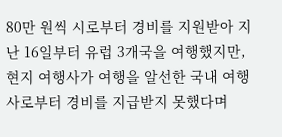80만 원씩 시로부터 경비를 지원받아 지난 16일부터 유럽 3개국을 여행했지만, 현지 여행사가 여행을 알선한 국내 여행사로부터 경비를 지급받지 못했다며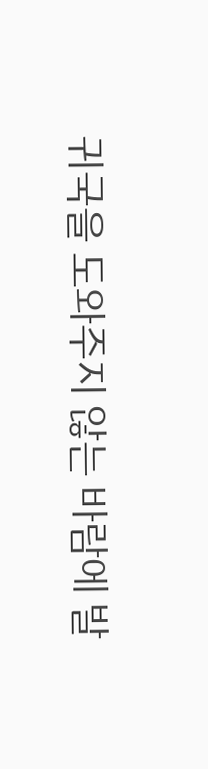귀국을 도와주지 않는 바람에 발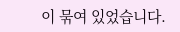이 묶여 있었습니다.